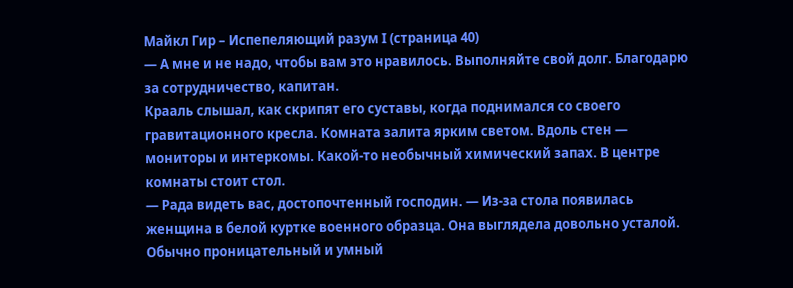Майкл Гир – Испепеляющий разум I (страница 40)
— А мне и не надо, чтобы вам это нравилось. Выполняйте свой долг. Благодарю за сотрудничество, капитан.
Крааль слышал, как скрипят его суставы, когда поднимался со своего гравитационного кресла. Комната залита ярким светом. Вдоль стен — мониторы и интеркомы. Какой-то необычный химический запах. В центре комнаты стоит стол.
— Рада видеть вас, достопочтенный господин. — Из-за стола появилась женщина в белой куртке военного образца. Она выглядела довольно усталой. Обычно проницательный и умный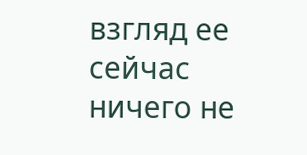взгляд ее сейчас ничего не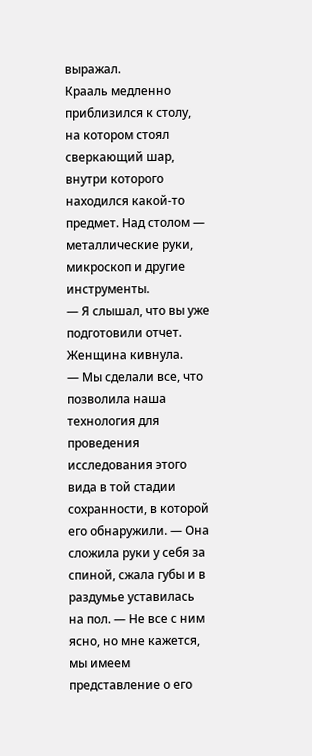выражал.
Крааль медленно приблизился к столу, на котором стоял сверкающий шар, внутри которого находился какой-то предмет. Над столом — металлические руки, микроскоп и другие инструменты.
— Я слышал, что вы уже подготовили отчет.
Женщина кивнула.
— Мы сделали все, что позволила наша технология для проведения исследования этого вида в той стадии сохранности, в которой его обнаружили. — Она сложила руки у себя за спиной, сжала губы и в раздумье уставилась на пол. — Не все с ним ясно, но мне кажется, мы имеем представление о его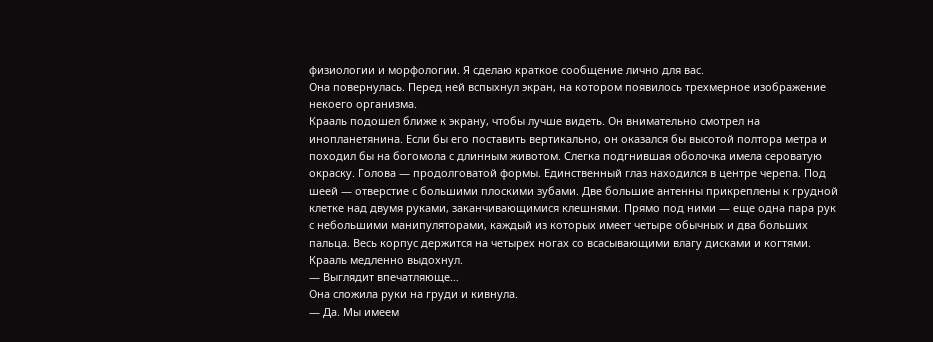физиологии и морфологии. Я сделаю краткое сообщение лично для вас.
Она повернулась. Перед ней вспыхнул экран, на котором появилось трехмерное изображение некоего организма.
Крааль подошел ближе к экрану, чтобы лучше видеть. Он внимательно смотрел на инопланетянина. Если бы его поставить вертикально, он оказался бы высотой полтора метра и походил бы на богомола с длинным животом. Слегка подгнившая оболочка имела сероватую окраску. Голова — продолговатой формы. Единственный глаз находился в центре черепа. Под шеей — отверстие с большими плоскими зубами. Две большие антенны прикреплены к грудной клетке над двумя руками, заканчивающимися клешнями. Прямо под ними — еще одна пара рук с небольшими манипуляторами, каждый из которых имеет четыре обычных и два больших пальца. Весь корпус держится на четырех ногах со всасывающими влагу дисками и когтями.
Крааль медленно выдохнул.
— Выглядит впечатляюще…
Она сложила руки на груди и кивнула.
— Да. Мы имеем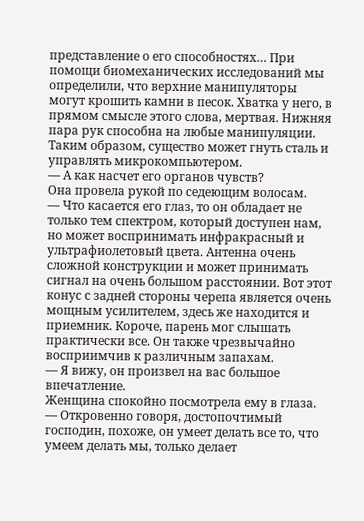представление о его способностях… При помощи биомеханических исследований мы определили, что верхние манипуляторы могут крошить камни в песок. Хватка у него, в прямом смысле этого слова, мертвая. Нижняя пара рук способна на любые манипуляции. Таким образом, существо может гнуть сталь и управлять микрокомпьютером.
— А как насчет его органов чувств?
Она провела рукой по седеющим волосам.
— Что касается его глаз, то он обладает не только тем спектром, который доступен нам, но может воспринимать инфракрасный и ультрафиолетовый цвета. Антенна очень сложной конструкции и может принимать сигнал на очень большом расстоянии. Вот этот конус с задней стороны черепа является очень мощным усилителем, здесь же находится и приемник. Короче, парень мог слышать практически все. Он также чрезвычайно восприимчив к различным запахам.
— Я вижу, он произвел на вас большое впечатление.
Женщина спокойно посмотрела ему в глаза.
— Откровенно говоря, достопочтимый господин, похоже, он умеет делать все то, что умеем делать мы, только делает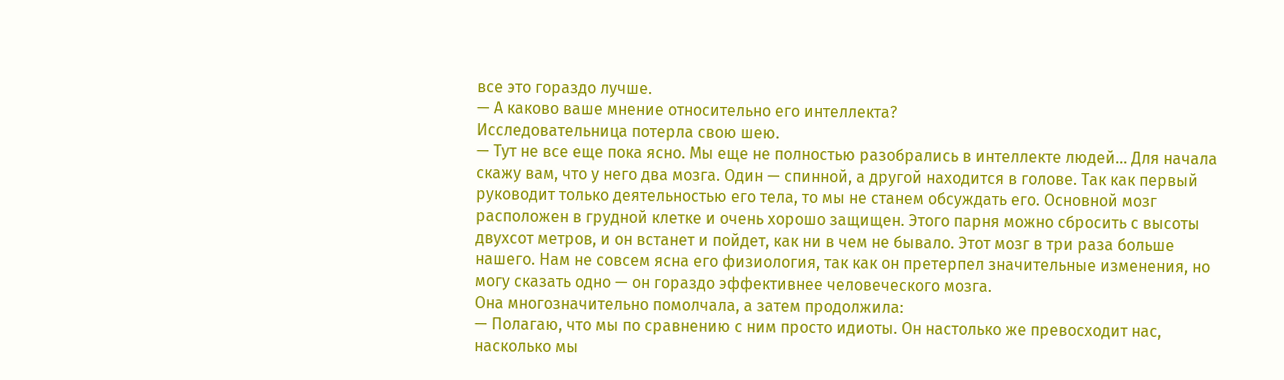все это гораздо лучше.
— А каково ваше мнение относительно его интеллекта?
Исследовательница потерла свою шею.
— Тут не все еще пока ясно. Мы еще не полностью разобрались в интеллекте людей… Для начала скажу вам, что у него два мозга. Один — спинной, а другой находится в голове. Так как первый руководит только деятельностью его тела, то мы не станем обсуждать его. Основной мозг расположен в грудной клетке и очень хорошо защищен. Этого парня можно сбросить с высоты двухсот метров, и он встанет и пойдет, как ни в чем не бывало. Этот мозг в три раза больше нашего. Нам не совсем ясна его физиология, так как он претерпел значительные изменения, но могу сказать одно — он гораздо эффективнее человеческого мозга.
Она многозначительно помолчала, а затем продолжила:
— Полагаю, что мы по сравнению с ним просто идиоты. Он настолько же превосходит нас, насколько мы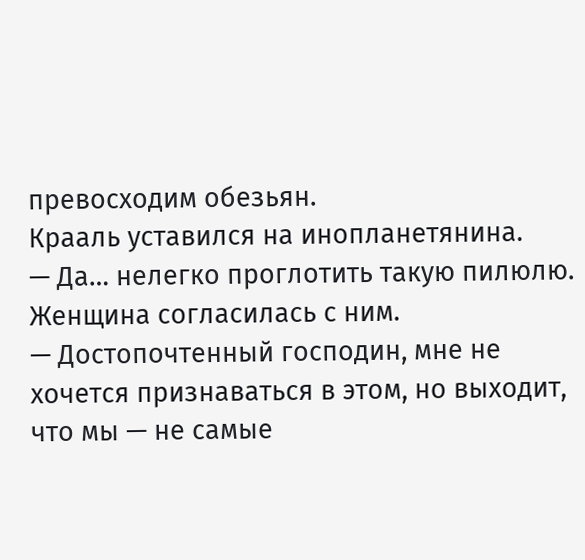превосходим обезьян.
Крааль уставился на инопланетянина.
— Да… нелегко проглотить такую пилюлю.
Женщина согласилась с ним.
— Достопочтенный господин, мне не хочется признаваться в этом, но выходит, что мы — не самые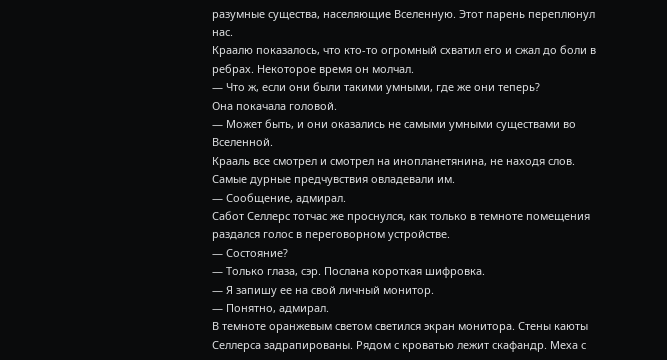разумные существа, населяющие Вселенную. Этот парень переплюнул нас.
Краалю показалось, что кто-то огромный схватил его и сжал до боли в ребрах. Некоторое время он молчал.
— Что ж, если они были такими умными, где же они теперь?
Она покачала головой.
— Может быть, и они оказались не самыми умными существами во Вселенной.
Крааль все смотрел и смотрел на инопланетянина, не находя слов. Самые дурные предчувствия овладевали им.
— Сообщение, адмирал.
Сабот Селлерс тотчас же проснулся, как только в темноте помещения раздался голос в переговорном устройстве.
— Состояние?
— Только глаза, сэр. Послана короткая шифровка.
— Я запишу ее на свой личный монитор.
— Понятно, адмирал.
В темноте оранжевым светом светился экран монитора. Стены каюты Селлерса задрапированы. Рядом с кроватью лежит скафандр. Меха с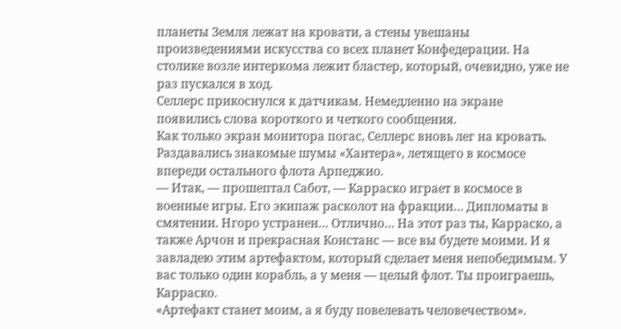планеты Земля лежат на кровати, а стены увешаны произведениями искусства со всех планет Конфедерации. На столике возле интеркома лежит бластер, который, очевидно, уже не раз пускался в ход.
Селлерс прикоснулся к датчикам. Немедленно на экране появились слова короткого и четкого сообщения.
Как только экран монитора погас, Селлерс вновь лег на кровать. Раздавались знакомые шумы «Хантера», летящего в космосе впереди остального флота Арпеджио.
— Итак, — прошептал Сабот, — Карраско играет в космосе в военные игры. Его экипаж расколот на фракции… Дипломаты в смятении. Нгоро устранен… Отлично… На этот раз ты, Карраско, а также Арчон и прекрасная Констанс — все вы будете моими. И я завладею этим артефактом, который сделает меня непобедимым. У вас только один корабль, а у меня — целый флот. Ты проиграешь, Карраско.
«Артефакт станет моим, а я буду повелевать человечеством».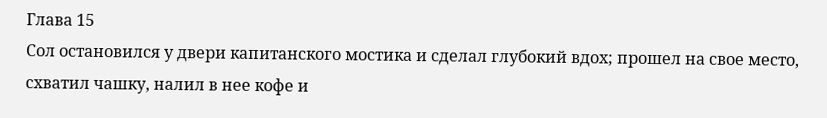Глава 15
Сол остановился у двери капитанского мостика и сделал глубокий вдох; прошел на свое место, схватил чашку, налил в нее кофе и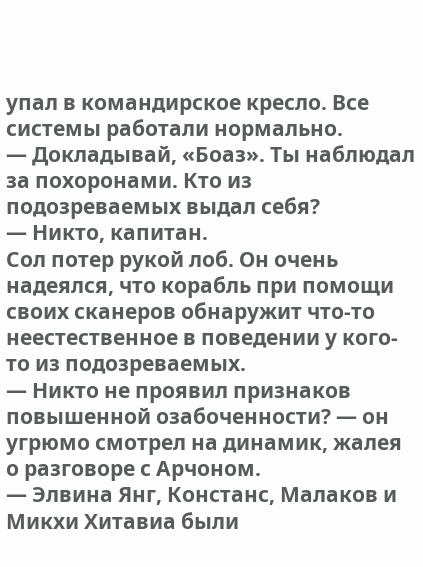упал в командирское кресло. Все системы работали нормально.
— Докладывай, «Боаз». Ты наблюдал за похоронами. Кто из подозреваемых выдал себя?
— Никто, капитан.
Сол потер рукой лоб. Он очень надеялся, что корабль при помощи своих сканеров обнаружит что-то неестественное в поведении у кого-то из подозреваемых.
— Никто не проявил признаков повышенной озабоченности? — он угрюмо смотрел на динамик, жалея о разговоре с Арчоном.
— Элвина Янг, Констанс, Малаков и Микхи Хитавиа были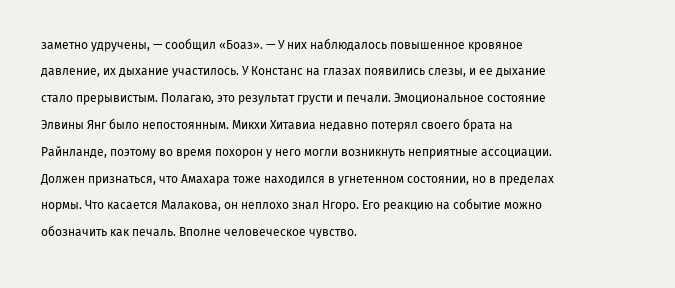заметно удручены, — сообщил «Боаз». — У них наблюдалось повышенное кровяное давление, их дыхание участилось. У Констанс на глазах появились слезы, и ее дыхание стало прерывистым. Полагаю, это результат грусти и печали. Эмоциональное состояние Элвины Янг было непостоянным. Микхи Хитавиа недавно потерял своего брата на Райнланде, поэтому во время похорон у него могли возникнуть неприятные ассоциации. Должен признаться, что Амахара тоже находился в угнетенном состоянии, но в пределах нормы. Что касается Малакова, он неплохо знал Нгоро. Его реакцию на событие можно обозначить как печаль. Вполне человеческое чувство.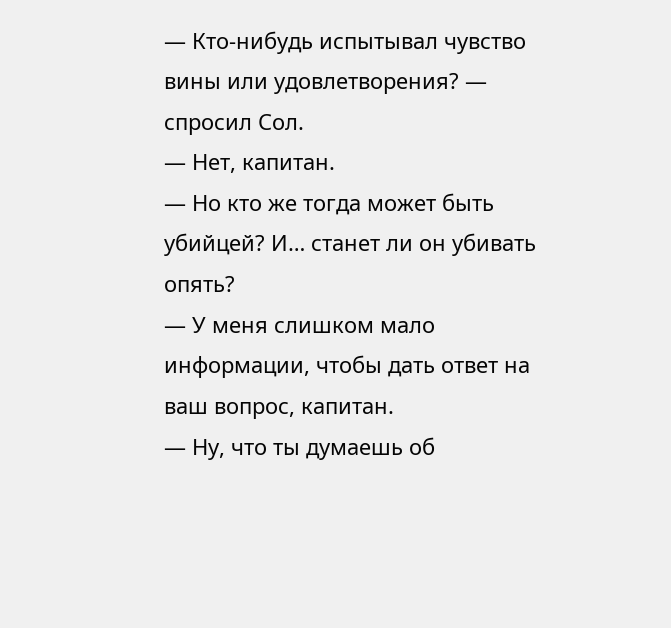— Кто-нибудь испытывал чувство вины или удовлетворения? — спросил Сол.
— Нет, капитан.
— Но кто же тогда может быть убийцей? И… станет ли он убивать опять?
— У меня слишком мало информации, чтобы дать ответ на ваш вопрос, капитан.
— Ну, что ты думаешь об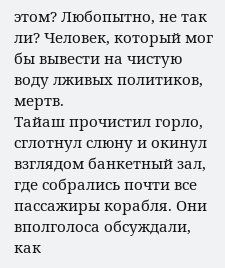этом? Любопытно, не так ли? Человек, который мог бы вывести на чистую воду лживых политиков, мертв.
Тайаш прочистил горло, сглотнул слюну и окинул взглядом банкетный зал, где собрались почти все пассажиры корабля. Они вполголоса обсуждали, как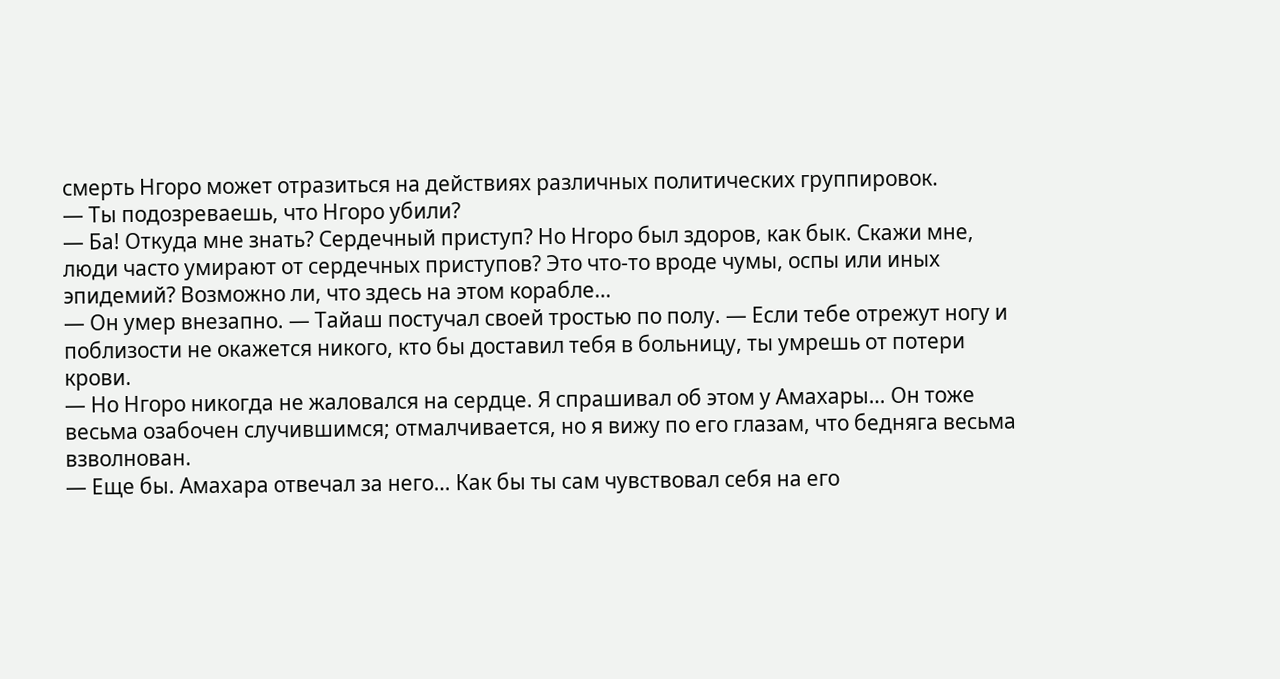смерть Нгоро может отразиться на действиях различных политических группировок.
— Ты подозреваешь, что Нгоро убили?
— Ба! Откуда мне знать? Сердечный приступ? Но Нгоро был здоров, как бык. Скажи мне, люди часто умирают от сердечных приступов? Это что-то вроде чумы, оспы или иных эпидемий? Возможно ли, что здесь на этом корабле…
— Он умер внезапно. — Тайаш постучал своей тростью по полу. — Если тебе отрежут ногу и поблизости не окажется никого, кто бы доставил тебя в больницу, ты умрешь от потери крови.
— Но Нгоро никогда не жаловался на сердце. Я спрашивал об этом у Амахары… Он тоже весьма озабочен случившимся; отмалчивается, но я вижу по его глазам, что бедняга весьма взволнован.
— Еще бы. Амахара отвечал за него… Как бы ты сам чувствовал себя на его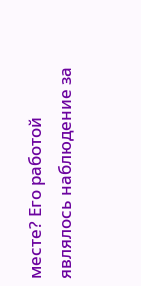месте? Его работой являлось наблюдение за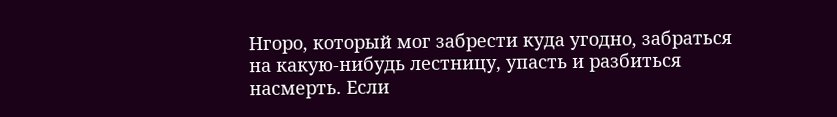Нгоро, который мог забрести куда угодно, забраться на какую-нибудь лестницу, упасть и разбиться насмерть. Если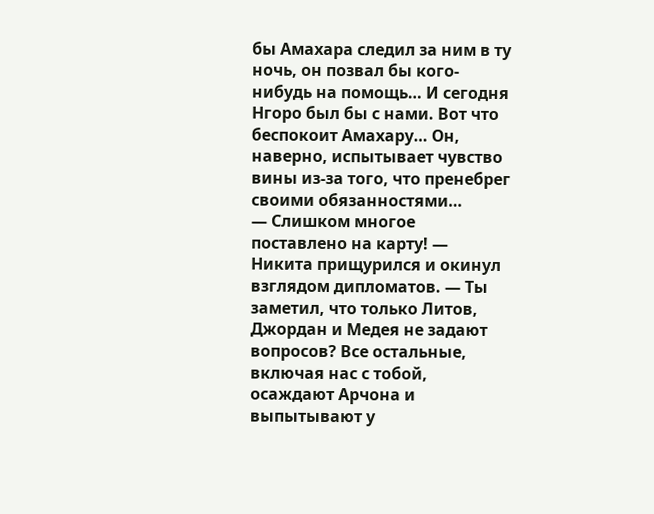бы Амахара следил за ним в ту ночь, он позвал бы кого-нибудь на помощь… И сегодня Нгоро был бы с нами. Вот что беспокоит Амахару… Он, наверно, испытывает чувство вины из-за того, что пренебрег своими обязанностями…
— Слишком многое поставлено на карту! — Никита прищурился и окинул взглядом дипломатов. — Ты заметил, что только Литов, Джордан и Медея не задают вопросов? Все остальные, включая нас с тобой, осаждают Арчона и выпытывают у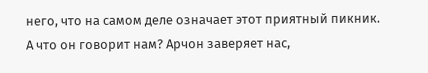него, что на самом деле означает этот приятный пикник. А что он говорит нам? Арчон заверяет нас,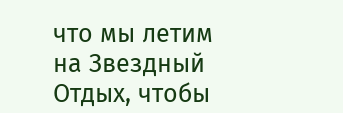что мы летим на Звездный Отдых, чтобы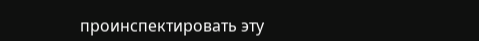проинспектировать эту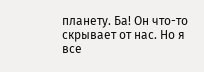планету. Ба! Он что-то скрывает от нас. Но я все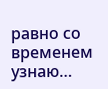равно со временем узнаю…